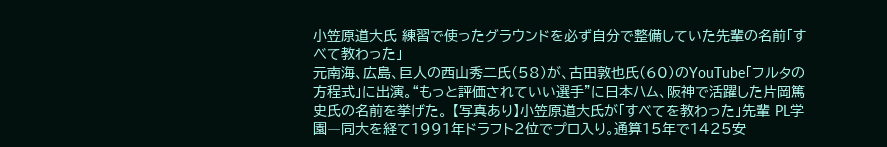小笠原道大氏 練習で使ったグラウンドを必ず自分で整備していた先輩の名前「すべて教わった」
元南海、広島、巨人の西山秀二氏(58)が、古田敦也氏(60)のYouTube「フルタの方程式」に出演。“もっと評価されていい選手”に日本ハム、阪神で活躍した片岡篤史氏の名前を挙げた。 【写真あり】小笠原道大氏が「すべてを教わった」先輩 PL学園―同大を経て1991年ドラフト2位でプロ入り。通算15年で1425安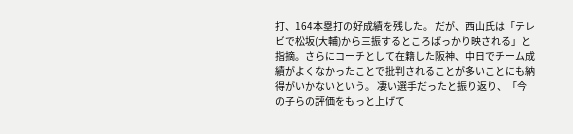打、164本塁打の好成績を残した。 だが、西山氏は「テレビで松坂(大輔)から三振するところばっかり映される」と指摘。さらにコーチとして在籍した阪神、中日でチーム成績がよくなかったことで批判されることが多いことにも納得がいかないという。 凄い選手だったと振り返り、「今の子らの評価をもっと上げて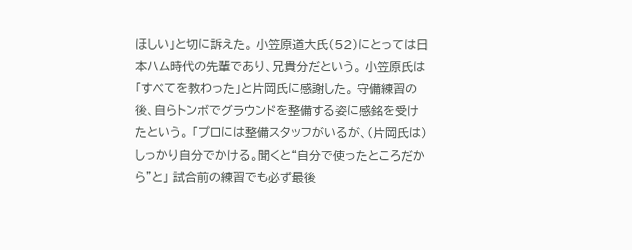ほしい」と切に訴えた。 小笠原道大氏(52)にとっては日本ハム時代の先輩であり、兄貴分だという。 小笠原氏は「すべてを教わった」と片岡氏に感謝した。 守備練習の後、自らトンボでグラウンドを整備する姿に感銘を受けたという。 「プロには整備スタッフがいるが、(片岡氏は)しっかり自分でかける。聞くと“自分で使ったところだから”と」 試合前の練習でも必ず最後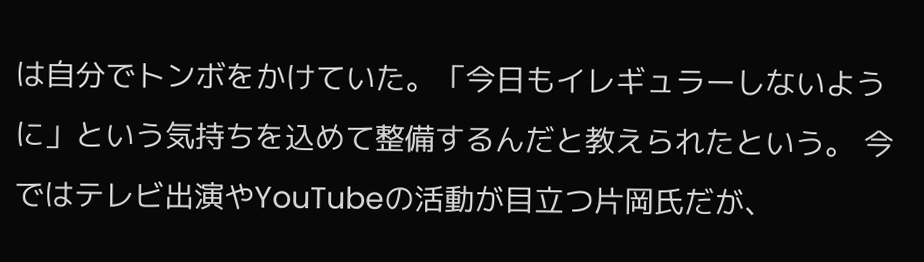は自分でトンボをかけていた。「今日もイレギュラーしないように」という気持ちを込めて整備するんだと教えられたという。 今ではテレビ出演やYouTubeの活動が目立つ片岡氏だが、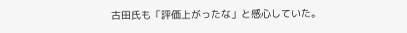古田氏も「評価上がったな」と感心していた。